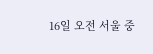16일 오전 서울 중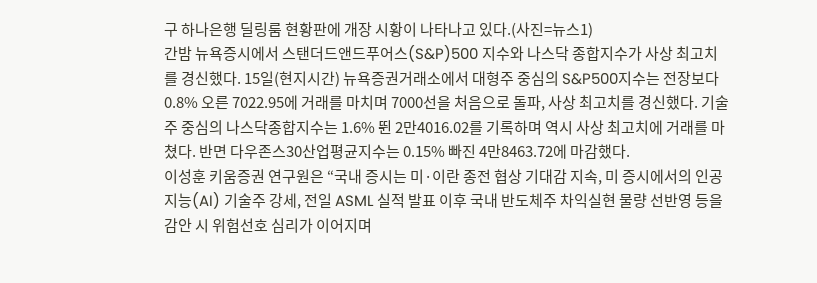구 하나은행 딜링룸 현황판에 개장 시황이 나타나고 있다.(사진=뉴스1)
간밤 뉴욕증시에서 스탠더드앤드푸어스(S&P)500 지수와 나스닥 종합지수가 사상 최고치를 경신했다. 15일(현지시간) 뉴욕증권거래소에서 대형주 중심의 S&P500지수는 전장보다 0.8% 오른 7022.95에 거래를 마치며 7000선을 처음으로 돌파, 사상 최고치를 경신했다. 기술주 중심의 나스닥종합지수는 1.6% 뛴 2만4016.02를 기록하며 역시 사상 최고치에 거래를 마쳤다. 반면 다우존스30산업평균지수는 0.15% 빠진 4만8463.72에 마감했다.
이성훈 키움증권 연구원은 “국내 증시는 미·이란 종전 협상 기대감 지속, 미 증시에서의 인공지능(AI) 기술주 강세, 전일 ASML 실적 발표 이후 국내 반도체주 차익실현 물량 선반영 등을 감안 시 위험선호 심리가 이어지며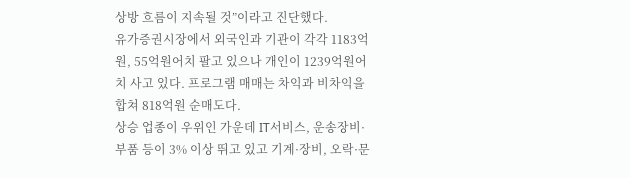상방 흐름이 지속될 것”이라고 진단했다.
유가증권시장에서 외국인과 기관이 각각 1183억원, 55억원어치 팔고 있으나 개인이 1239억원어치 사고 있다. 프로그램 매매는 차익과 비차익을 합쳐 818억원 순매도다.
상승 업종이 우위인 가운데 IT서비스, 운송장비·부품 등이 3% 이상 뛰고 있고 기계·장비, 오락·문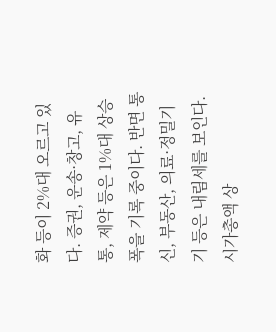화 등이 2%대 오르고 있다. 증권, 운송·창고, 유통, 제약 등은 1%대 상승 폭을 기록 중이다. 반면 통신, 부동산, 의료·정밀기기 등은 내림세를 보인다.
시가총액 상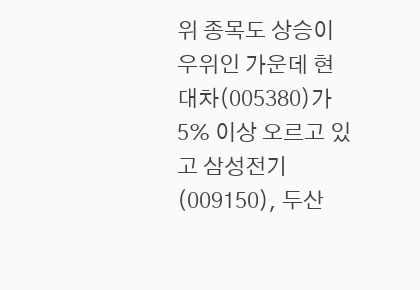위 종목도 상승이 우위인 가운데 현대차(005380)가 5% 이상 오르고 있고 삼성전기(009150), 두산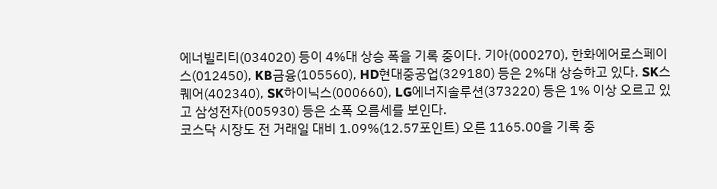에너빌리티(034020) 등이 4%대 상승 폭을 기록 중이다. 기아(000270), 한화에어로스페이스(012450), KB금융(105560), HD현대중공업(329180) 등은 2%대 상승하고 있다. SK스퀘어(402340), SK하이닉스(000660), LG에너지솔루션(373220) 등은 1% 이상 오르고 있고 삼성전자(005930) 등은 소폭 오름세를 보인다.
코스닥 시장도 전 거래일 대비 1.09%(12.57포인트) 오른 1165.00을 기록 중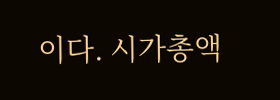이다. 시가총액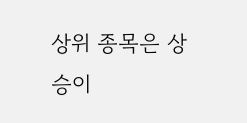상위 종목은 상승이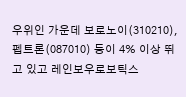우위인 가운데 보로노이(310210), 펩트론(087010) 등이 4% 이상 뛰고 있고 레인보우로보틱스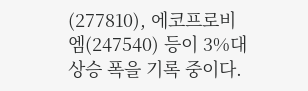(277810), 에코프로비엠(247540) 등이 3%대 상승 폭을 기록 중이다.